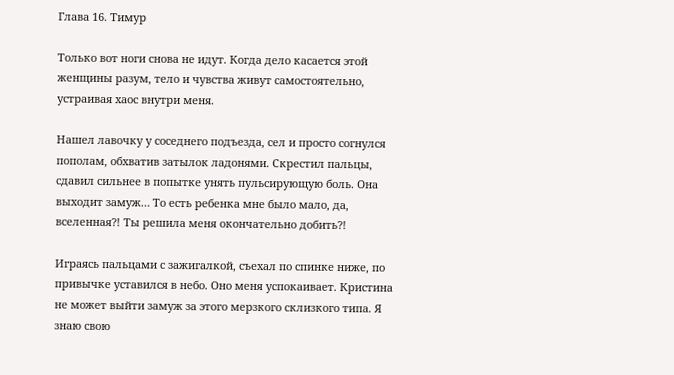Глава 16. Тимур

Только вот ноги снова не идут. Когда дело касается этой женщины разум, тело и чувства живут самостоятельно, устраивая хаос внутри меня.

Нашел лавочку у соседнего подъезда, сел и просто согнулся пополам, обхватив затылок ладонями. Скрестил пальцы, сдавил сильнее в попытке унять пульсирующую боль. Она выходит замуж… То есть ребенка мне было мало, да, вселенная?! Ты решила меня окончательно добить?!

Играясь пальцами с зажигалкой, съехал по спинке ниже, по привычке уставился в небо. Оно меня успокаивает. Кристина не может выйти замуж за этого мерзкого склизкого типа. Я знаю свою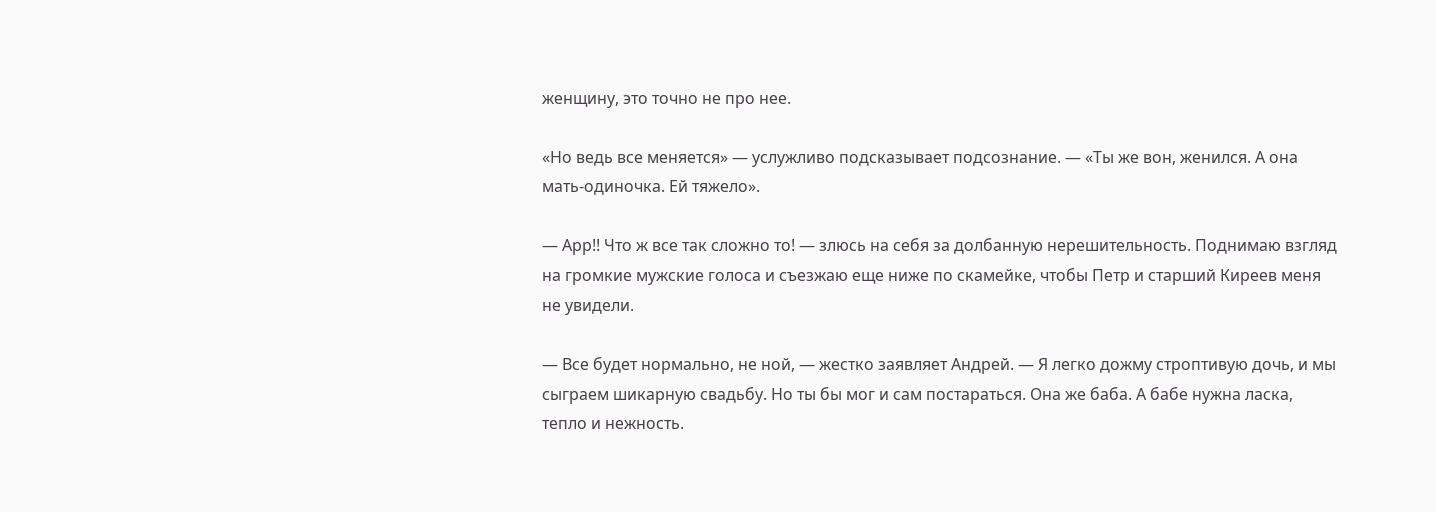женщину, это точно не про нее.

«Но ведь все меняется» — услужливо подсказывает подсознание. — «Ты же вон, женился. А она мать-одиночка. Ей тяжело».

— Арр!! Что ж все так сложно то! — злюсь на себя за долбанную нерешительность. Поднимаю взгляд на громкие мужские голоса и съезжаю еще ниже по скамейке, чтобы Петр и старший Киреев меня не увидели.

— Все будет нормально, не ной, — жестко заявляет Андрей. — Я легко дожму строптивую дочь, и мы сыграем шикарную свадьбу. Но ты бы мог и сам постараться. Она же баба. А бабе нужна ласка, тепло и нежность.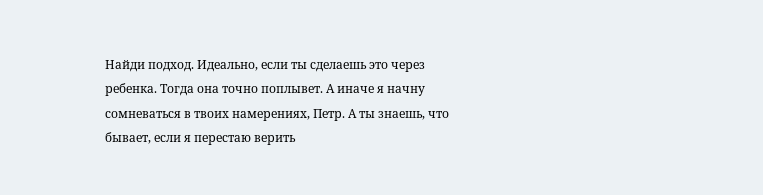Найди подход. Идеально, если ты сделаешь это через ребенка. Тогда она точно поплывет. А иначе я начну сомневаться в твоих намерениях, Петр. А ты знаешь, что бывает, если я перестаю верить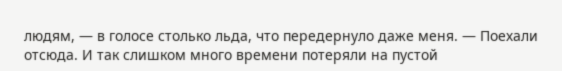людям, — в голосе столько льда, что передернуло даже меня. — Поехали отсюда. И так слишком много времени потеряли на пустой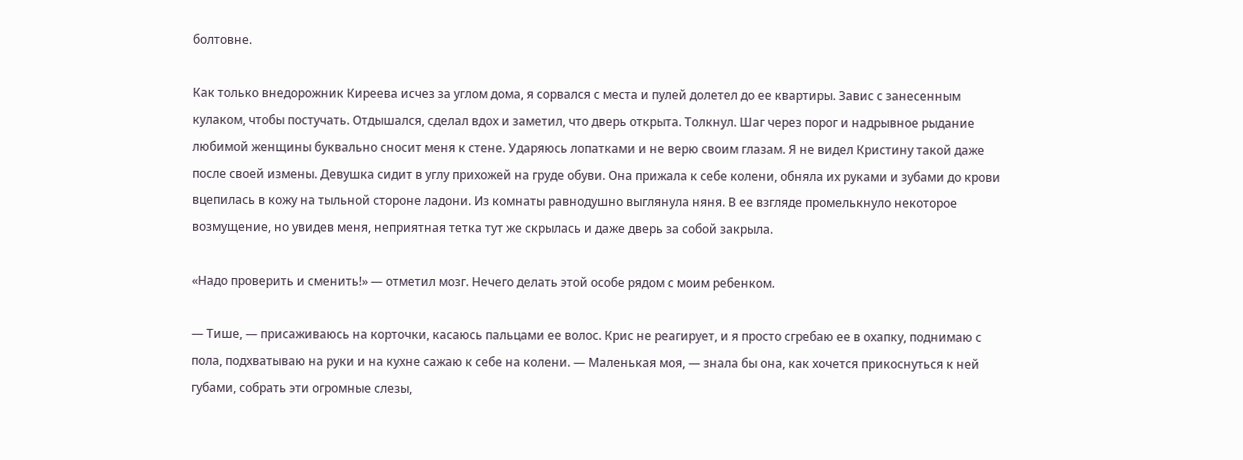болтовне.

Как только внедорожник Киреева исчез за углом дома, я сорвался с места и пулей долетел до ее квартиры. Завис с занесенным кулаком, чтобы постучать. Отдышался, сделал вдох и заметил, что дверь открыта. Толкнул. Шаг через порог и надрывное рыдание любимой женщины буквально сносит меня к стене. Ударяюсь лопатками и не верю своим глазам. Я не видел Кристину такой даже после своей измены. Девушка сидит в углу прихожей на груде обуви. Она прижала к себе колени, обняла их руками и зубами до крови вцепилась в кожу на тыльной стороне ладони. Из комнаты равнодушно выглянула няня. В ее взгляде промелькнуло некоторое возмущение, но увидев меня, неприятная тетка тут же скрылась и даже дверь за собой закрыла.

«Надо проверить и сменить!» — отметил мозг. Нечего делать этой особе рядом с моим ребенком.

— Тише, — присаживаюсь на корточки, касаюсь пальцами ее волос. Крис не реагирует, и я просто сгребаю ее в охапку, поднимаю с пола, подхватываю на руки и на кухне сажаю к себе на колени. — Маленькая моя, — знала бы она, как хочется прикоснуться к ней губами, собрать эти огромные слезы,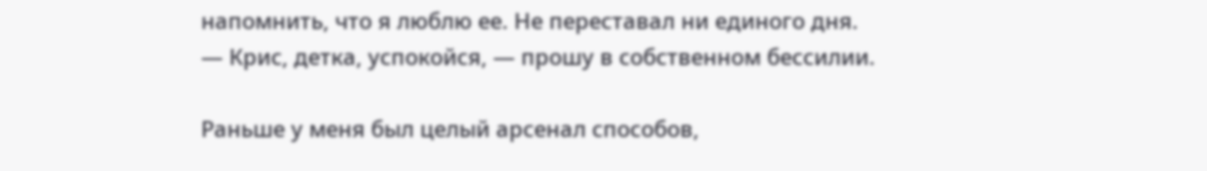напомнить, что я люблю ее. Не переставал ни единого дня. — Крис, детка, успокойся, — прошу в собственном бессилии.

Раньше у меня был целый арсенал способов,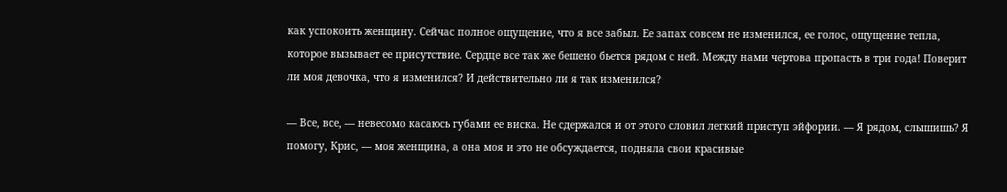как успокоить женщину. Сейчас полное ощущение, что я все забыл. Ее запах совсем не изменился, ее голос, ощущение тепла, которое вызывает ее присутствие. Сердце все так же бешено бьется рядом с ней. Между нами чертова пропасть в три года! Поверит ли моя девочка, что я изменился? И действительно ли я так изменился?

— Все, все, — невесомо касаюсь губами ее виска. Не сдержался и от этого словил легкий приступ эйфории. — Я рядом, слышишь? Я помогу, Крис, — моя женщина, а она моя и это не обсуждается, подняла свои красивые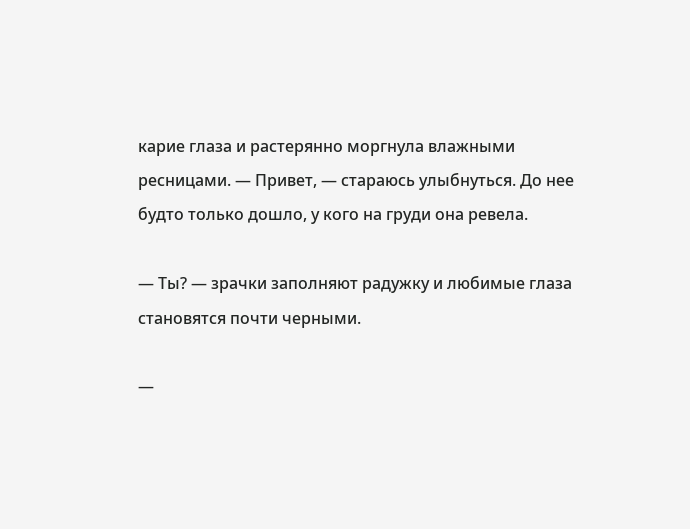карие глаза и растерянно моргнула влажными ресницами. — Привет, — стараюсь улыбнуться. До нее будто только дошло, у кого на груди она ревела.

— Ты? — зрачки заполняют радужку и любимые глаза становятся почти черными.

—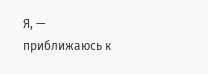Я, — приближаюсь к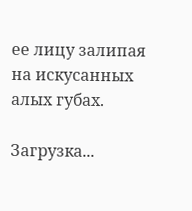ее лицу залипая на искусанных алых губах.

Загрузка...